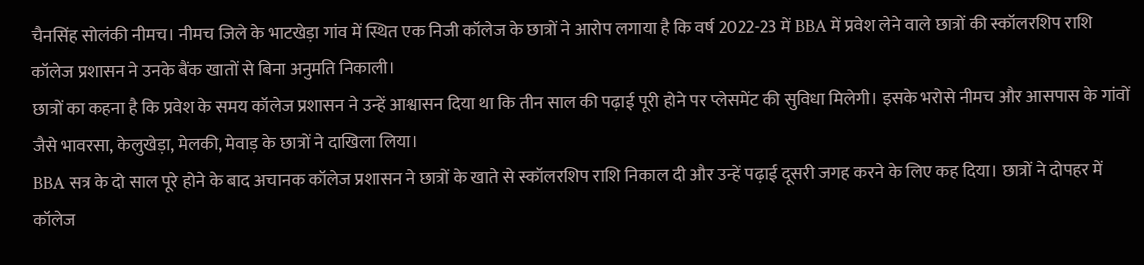चैनसिंह सोलंकी नीमच। नीमच जिले के भाटखेड़ा गांव में स्थित एक निजी कॉलेज के छात्रों ने आरोप लगाया है कि वर्ष 2022-23 में BBA में प्रवेश लेने वाले छात्रों की स्कॉलरशिप राशि कॉलेज प्रशासन ने उनके बैंक खातों से बिना अनुमति निकाली।
छात्रों का कहना है कि प्रवेश के समय कॉलेज प्रशासन ने उन्हें आश्वासन दिया था कि तीन साल की पढ़ाई पूरी होने पर प्लेसमेंट की सुविधा मिलेगी। इसके भरोसे नीमच और आसपास के गांवों जैसे भावरसा, केलुखेड़ा, मेलकी, मेवाड़ के छात्रों ने दाखिला लिया।
BBA सत्र के दो साल पूरे होने के बाद अचानक कॉलेज प्रशासन ने छात्रों के खाते से स्कॉलरशिप राशि निकाल दी और उन्हें पढ़ाई दूसरी जगह करने के लिए कह दिया। छात्रों ने दोपहर में कॉलेज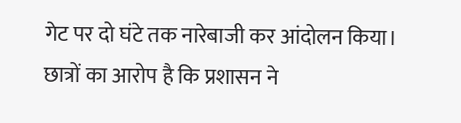गेट पर दो घंटे तक नारेबाजी कर आंदोलन किया।
छात्रों का आरोप है कि प्रशासन ने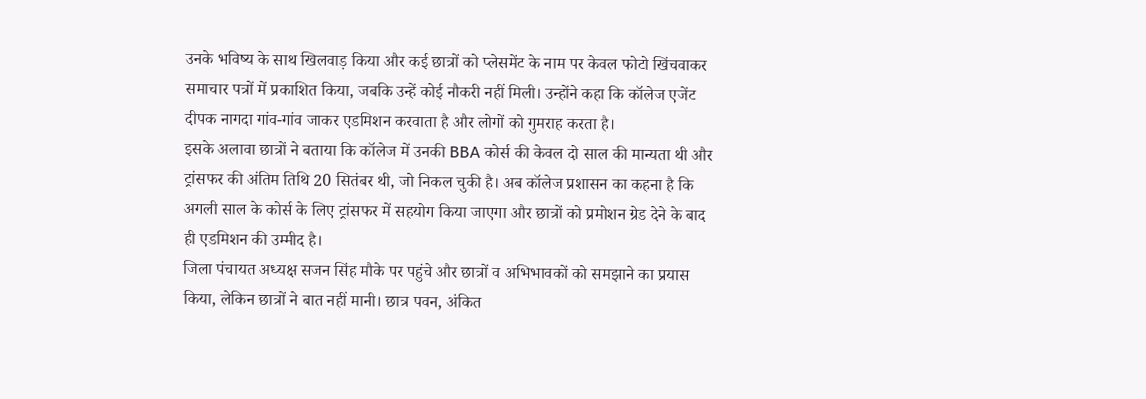उनके भविष्य के साथ खिलवाड़ किया और कई छात्रों को प्लेसमेंट के नाम पर केवल फोटो खिंचवाकर समाचार पत्रों में प्रकाशित किया, जबकि उन्हें कोई नौकरी नहीं मिली। उन्होंने कहा कि कॉलेज एजेंट दीपक नागदा गांव-गांव जाकर एडमिशन करवाता है और लोगों को गुमराह करता है।
इसके अलावा छात्रों ने बताया कि कॉलेज में उनकी BBA कोर्स की केवल दो साल की मान्यता थी और ट्रांसफर की अंतिम तिथि 20 सितंबर थी, जो निकल चुकी है। अब कॉलेज प्रशासन का कहना है कि अगली साल के कोर्स के लिए ट्रांसफर में सहयोग किया जाएगा और छात्रों को प्रमोशन ग्रेड देने के बाद ही एडमिशन की उम्मीद है।
जिला पंचायत अध्यक्ष सजन सिंह मौके पर पहुंचे और छात्रों व अभिभावकों को समझाने का प्रयास किया, लेकिन छात्रों ने बात नहीं मानी। छात्र पवन, अंकित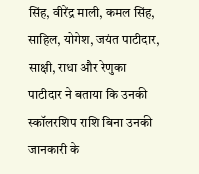सिंह, वीरेंद्र माली, कमल सिंह, साहिल, योगेश, जयंत पाटीदार, साक्षी, राधा और रेणुका पाटीदार ने बताया कि उनकी स्कॉलरशिप राशि बिना उनकी जानकारी के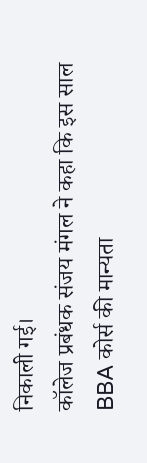निकाली गई।
कॉलेज प्रबंधक संजय मंगल ने कहा कि इस साल BBA कोर्स की मान्यता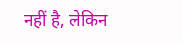नहीं है, लेकिन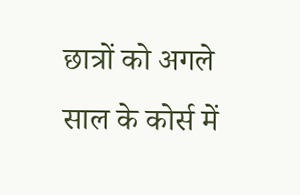छात्रों को अगले साल के कोर्स में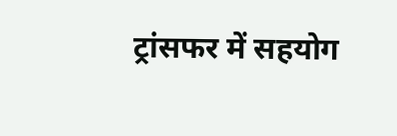ट्रांसफर में सहयोग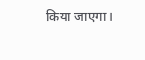किया जाएगा।